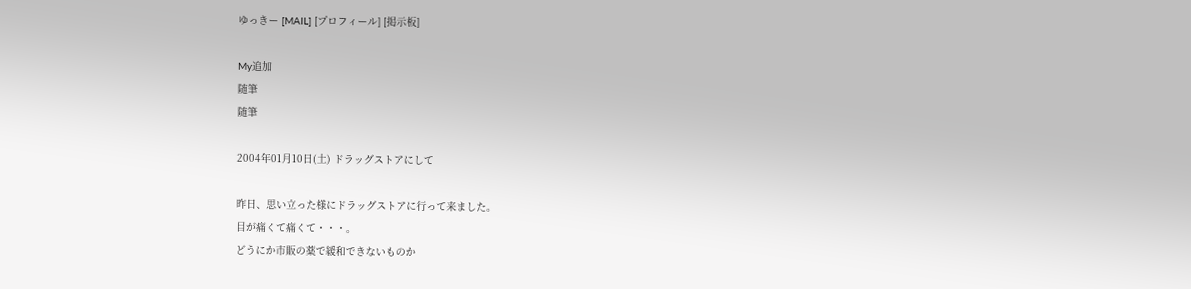ゆっきー [MAIL] [プロフィール] [掲示板]

My追加
随筆
随筆

2004年01月10日(土) ドラッグストアにして

昨日、思い立った様にドラッグストアに行って来ました。
目が痛くて痛くて・・・。
どうにか市販の薬で緩和できないものか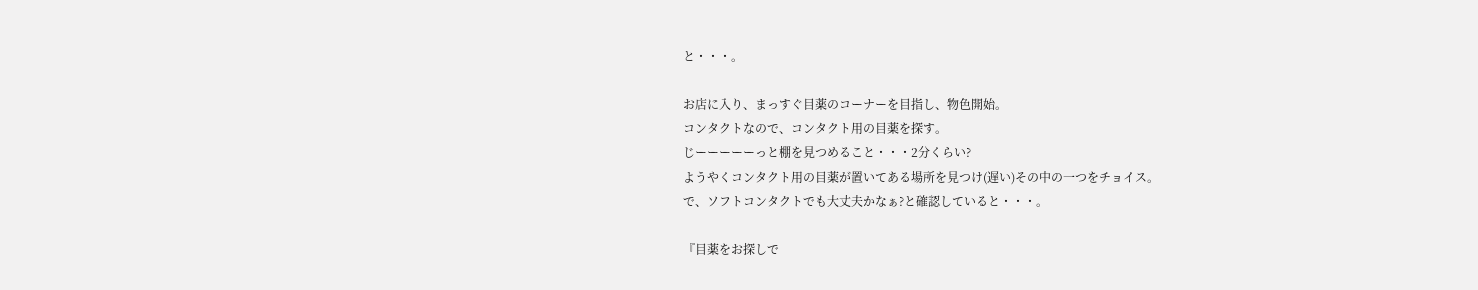と・・・。

お店に入り、まっすぐ目薬のコーナーを目指し、物色開始。
コンタクトなので、コンタクト用の目薬を探す。
じーーーーーっと棚を見つめること・・・2分くらい?
ようやくコンタクト用の目薬が置いてある場所を見つけ(遅い)その中の一つをチョイス。
で、ソフトコンタクトでも大丈夫かなぁ?と確認していると・・・。

『目薬をお探しで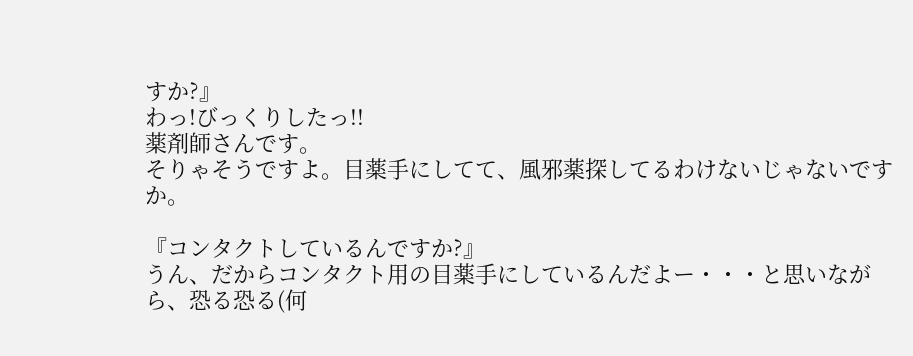すか?』
わっ!びっくりしたっ!!
薬剤師さんです。
そりゃそうですよ。目薬手にしてて、風邪薬探してるわけないじゃないですか。

『コンタクトしているんですか?』
うん、だからコンタクト用の目薬手にしているんだよー・・・と思いながら、恐る恐る(何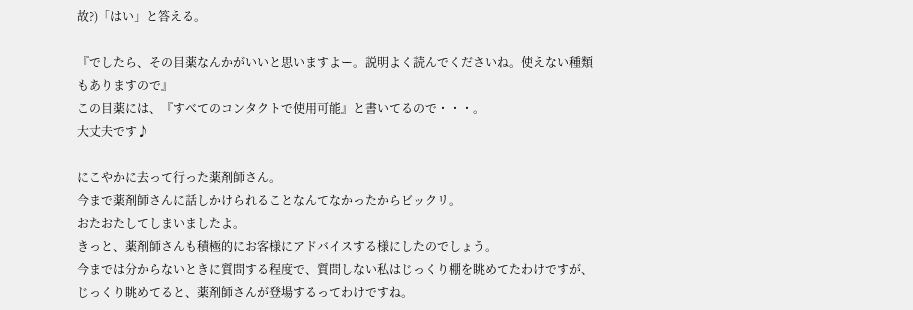故?)「はい」と答える。

『でしたら、その目薬なんかがいいと思いますよー。説明よく読んでくださいね。使えない種類もありますので』
この目薬には、『すべてのコンタクトで使用可能』と書いてるので・・・。
大丈夫です♪

にこやかに去って行った薬剤師さん。
今まで薬剤師さんに話しかけられることなんてなかったからビックリ。
おたおたしてしまいましたよ。
きっと、薬剤師さんも積極的にお客様にアドバイスする様にしたのでしょう。
今までは分からないときに質問する程度で、質問しない私はじっくり棚を眺めてたわけですが、じっくり眺めてると、薬剤師さんが登場するってわけですね。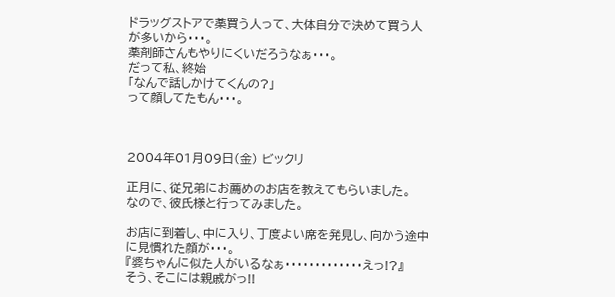ドラッグストアで薬買う人って、大体自分で決めて買う人が多いから・・・。
薬剤師さんもやりにくいだろうなぁ・・・。
だって私、終始
「なんで話しかけてくんの?」
って顔してたもん・・・。



2004年01月09日(金) ビックリ

正月に、従兄弟にお薦めのお店を教えてもらいました。
なので、彼氏様と行ってみました。

お店に到着し、中に入り、丁度よい席を発見し、向かう途中に見慣れた顔が・・・。
『婆ちゃんに似た人がいるなぁ・・・・・・・・・・・・・えっ!?』
そう、そこには親戚がっ!!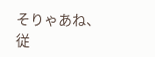そりゃあね、従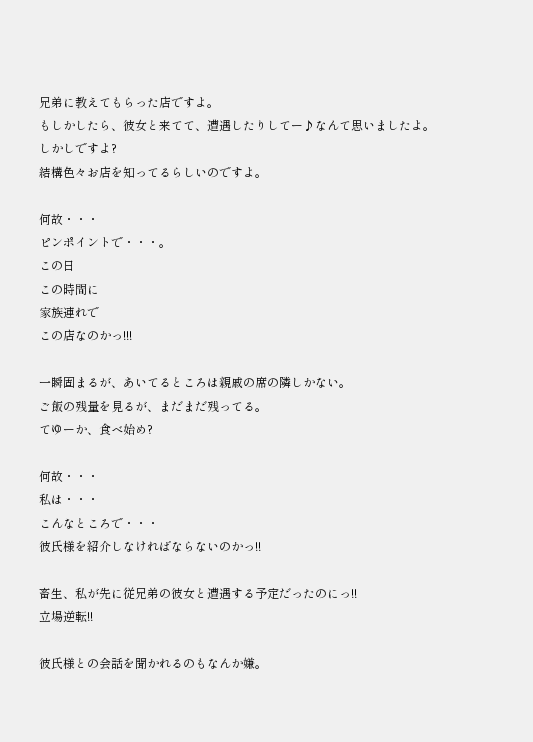兄弟に教えてもらった店ですよ。
もしかしたら、彼女と来てて、遭遇したりしてー♪なんて思いましたよ。
しかしですよ?
結構色々お店を知ってるらしいのですよ。

何故・・・
ピンポイントで・・・。
この日
この時間に
家族連れで
この店なのかっ!!!

一瞬固まるが、あいてるところは親戚の席の隣しかない。
ご飯の残量を見るが、まだまだ残ってる。
てゆーか、食べ始め?

何故・・・
私は・・・
こんなところで・・・
彼氏様を紹介しなければならないのかっ!!

畜生、私が先に従兄弟の彼女と遭遇する予定だったのにっ!!
立場逆転!!

彼氏様との会話を聞かれるのもなんか嫌。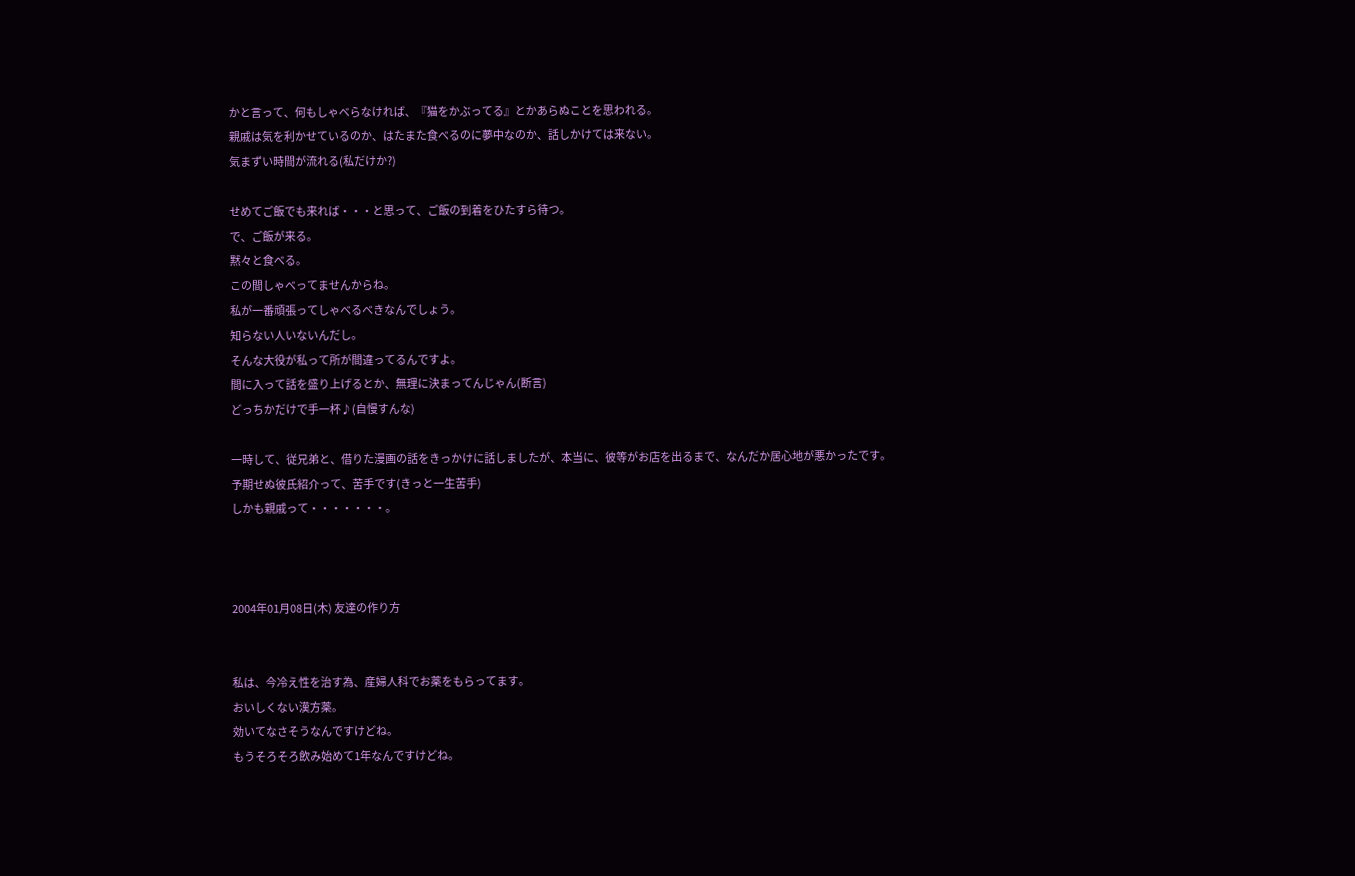かと言って、何もしゃべらなければ、『猫をかぶってる』とかあらぬことを思われる。
親戚は気を利かせているのか、はたまた食べるのに夢中なのか、話しかけては来ない。
気まずい時間が流れる(私だけか?)

せめてご飯でも来れば・・・と思って、ご飯の到着をひたすら待つ。
で、ご飯が来る。
黙々と食べる。
この間しゃべってませんからね。
私が一番頑張ってしゃべるべきなんでしょう。
知らない人いないんだし。
そんな大役が私って所が間違ってるんですよ。
間に入って話を盛り上げるとか、無理に決まってんじゃん(断言)
どっちかだけで手一杯♪(自慢すんな)

一時して、従兄弟と、借りた漫画の話をきっかけに話しましたが、本当に、彼等がお店を出るまで、なんだか居心地が悪かったです。
予期せぬ彼氏紹介って、苦手です(きっと一生苦手)
しかも親戚って・・・・・・・。



2004年01月08日(木) 友達の作り方


私は、今冷え性を治す為、産婦人科でお薬をもらってます。
おいしくない漢方薬。
効いてなさそうなんですけどね。
もうそろそろ飲み始めて1年なんですけどね。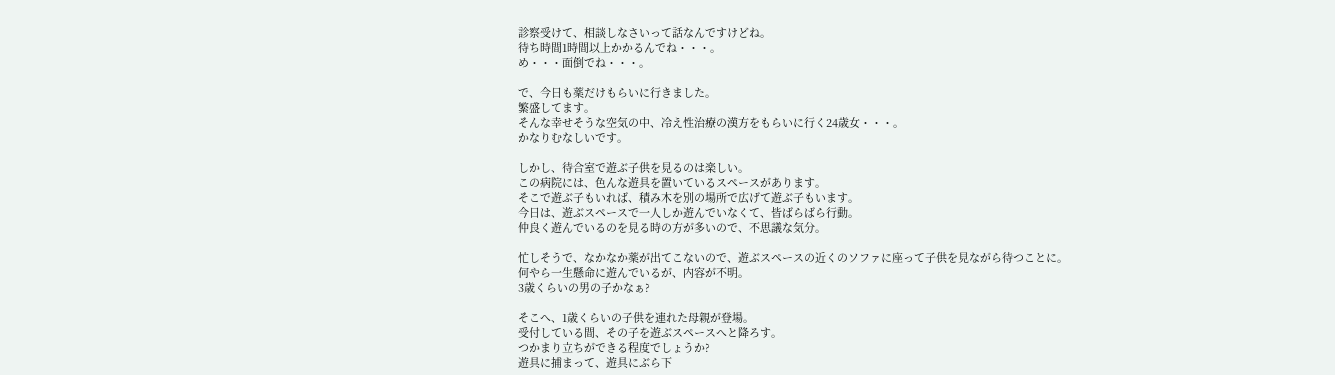診察受けて、相談しなさいって話なんですけどね。
待ち時間1時間以上かかるんでね・・・。
め・・・面倒でね・・・。

で、今日も薬だけもらいに行きました。
繁盛してます。
そんな幸せそうな空気の中、冷え性治療の漢方をもらいに行く24歳女・・・。
かなりむなしいです。

しかし、待合室で遊ぶ子供を見るのは楽しい。
この病院には、色んな遊具を置いているスペースがあります。
そこで遊ぶ子もいれば、積み木を別の場所で広げて遊ぶ子もいます。
今日は、遊ぶスペースで一人しか遊んでいなくて、皆ばらばら行動。
仲良く遊んでいるのを見る時の方が多いので、不思議な気分。

忙しそうで、なかなか薬が出てこないので、遊ぶスペースの近くのソファに座って子供を見ながら待つことに。
何やら一生懸命に遊んでいるが、内容が不明。
3歳くらいの男の子かなぁ?

そこへ、1歳くらいの子供を連れた母親が登場。
受付している間、その子を遊ぶスペースへと降ろす。
つかまり立ちができる程度でしょうか?
遊具に捕まって、遊具にぶら下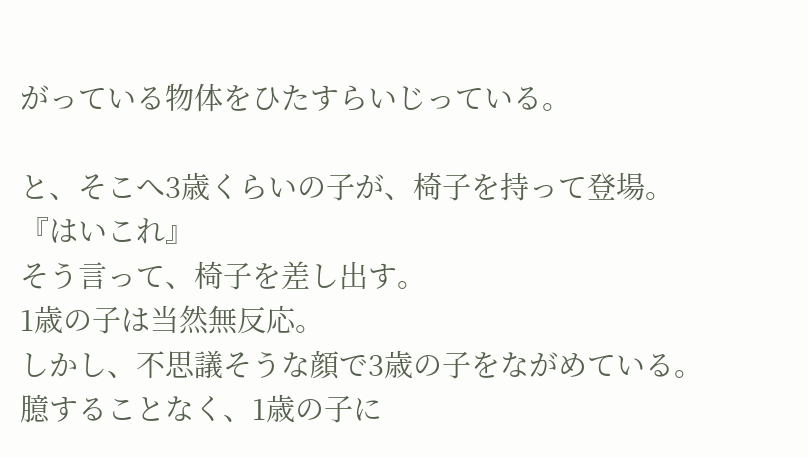がっている物体をひたすらいじっている。

と、そこへ3歳くらいの子が、椅子を持って登場。
『はいこれ』
そう言って、椅子を差し出す。
1歳の子は当然無反応。
しかし、不思議そうな顔で3歳の子をながめている。
臆することなく、1歳の子に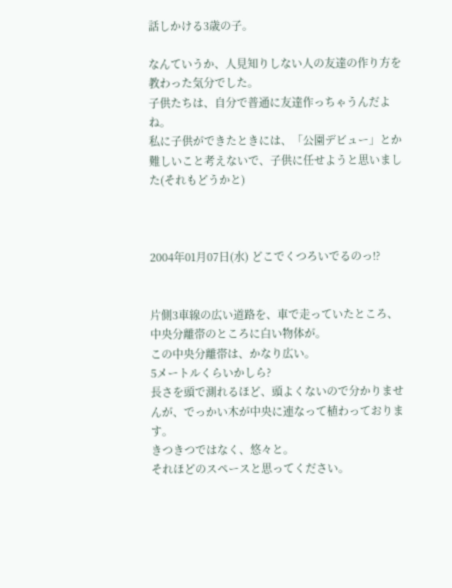話しかける3歳の子。

なんていうか、人見知りしない人の友達の作り方を教わった気分でした。
子供たちは、自分で普通に友達作っちゃうんだよね。
私に子供ができたときには、「公園デビュー」とか難しいこと考えないで、子供に任せようと思いました(それもどうかと)



2004年01月07日(水) どこでくつろいでるのっ!?


片側3車線の広い道路を、車で走っていたところ、中央分離帯のところに白い物体が。
この中央分離帯は、かなり広い。
5メートルくらいかしら?
長さを頭で測れるほど、頭よくないので分かりませんが、でっかい木が中央に連なって植わっております。
きつきつではなく、悠々と。
それほどのスペースと思ってください。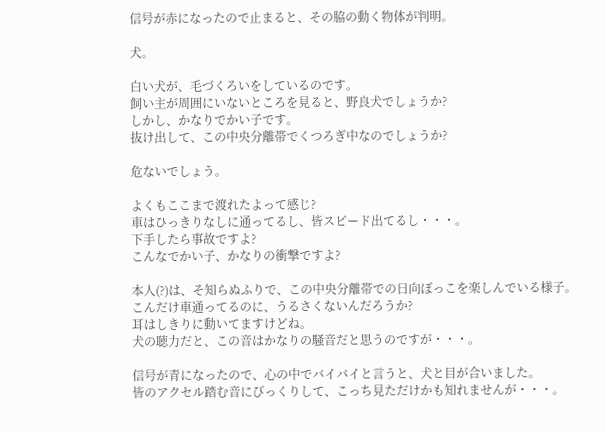信号が赤になったので止まると、その脇の動く物体が判明。

犬。

白い犬が、毛づくろいをしているのです。
飼い主が周囲にいないところを見ると、野良犬でしょうか?
しかし、かなりでかい子です。
抜け出して、この中央分離帯でくつろぎ中なのでしょうか?

危ないでしょう。

よくもここまで渡れたよって感じ?
車はひっきりなしに通ってるし、皆スピード出てるし・・・。
下手したら事故ですよ?
こんなでかい子、かなりの衝撃ですよ?

本人(?)は、そ知らぬふりで、この中央分離帯での日向ぼっこを楽しんでいる様子。
こんだけ車通ってるのに、うるさくないんだろうか?
耳はしきりに動いてますけどね。
犬の聴力だと、この音はかなりの騒音だと思うのですが・・・。

信号が青になったので、心の中でバイバイと言うと、犬と目が合いました。
皆のアクセル踏む音にびっくりして、こっち見ただけかも知れませんが・・・。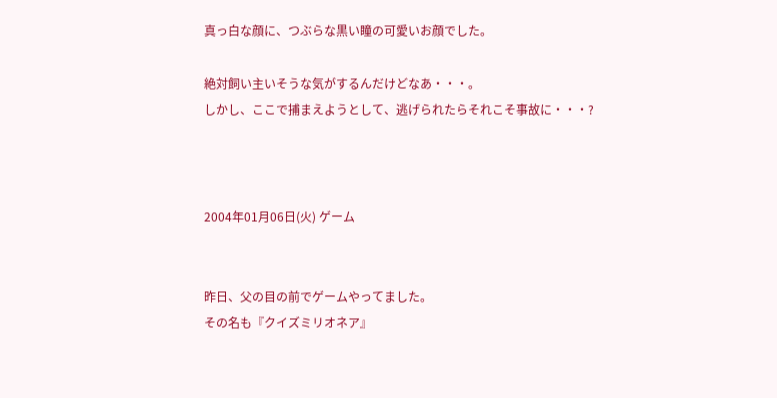真っ白な顔に、つぶらな黒い瞳の可愛いお顔でした。

絶対飼い主いそうな気がするんだけどなあ・・・。
しかし、ここで捕まえようとして、逃げられたらそれこそ事故に・・・?



2004年01月06日(火) ゲーム


昨日、父の目の前でゲームやってました。
その名も『クイズミリオネア』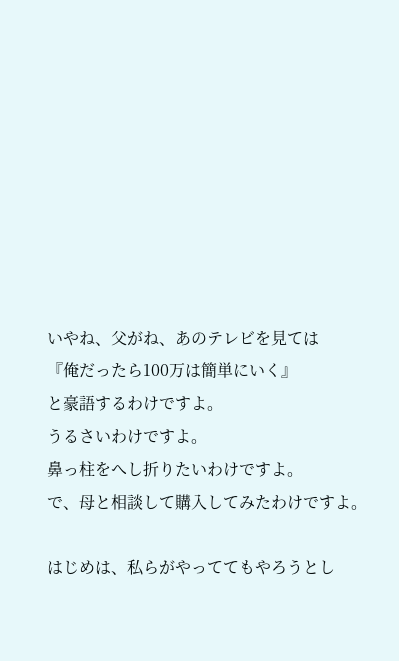いやね、父がね、あのテレビを見ては
『俺だったら100万は簡単にいく』
と豪語するわけですよ。
うるさいわけですよ。
鼻っ柱をへし折りたいわけですよ。
で、母と相談して購入してみたわけですよ。

はじめは、私らがやっててもやろうとし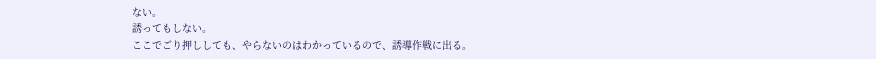ない。
誘ってもしない。
ここでごり押ししても、やらないのはわかっているので、誘導作戦に出る。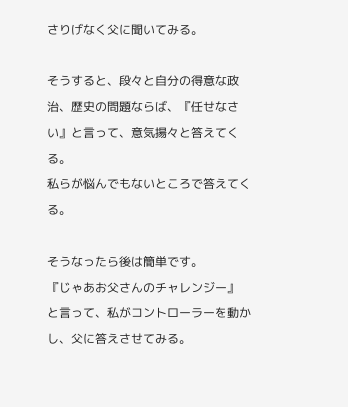さりげなく父に聞いてみる。

そうすると、段々と自分の得意な政治、歴史の問題ならば、『任せなさい』と言って、意気揚々と答えてくる。
私らが悩んでもないところで答えてくる。

そうなったら後は簡単です。
『じゃあお父さんのチャレンジー』
と言って、私がコントローラーを動かし、父に答えさせてみる。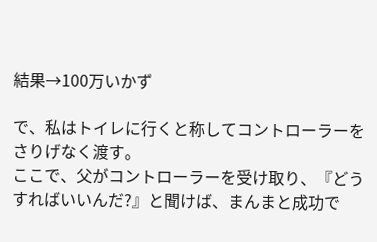結果→100万いかず

で、私はトイレに行くと称してコントローラーをさりげなく渡す。
ここで、父がコントローラーを受け取り、『どうすればいいんだ?』と聞けば、まんまと成功で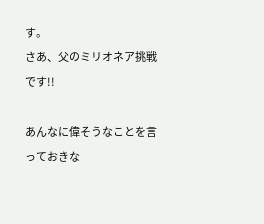す。
さあ、父のミリオネア挑戦です!!

あんなに偉そうなことを言っておきな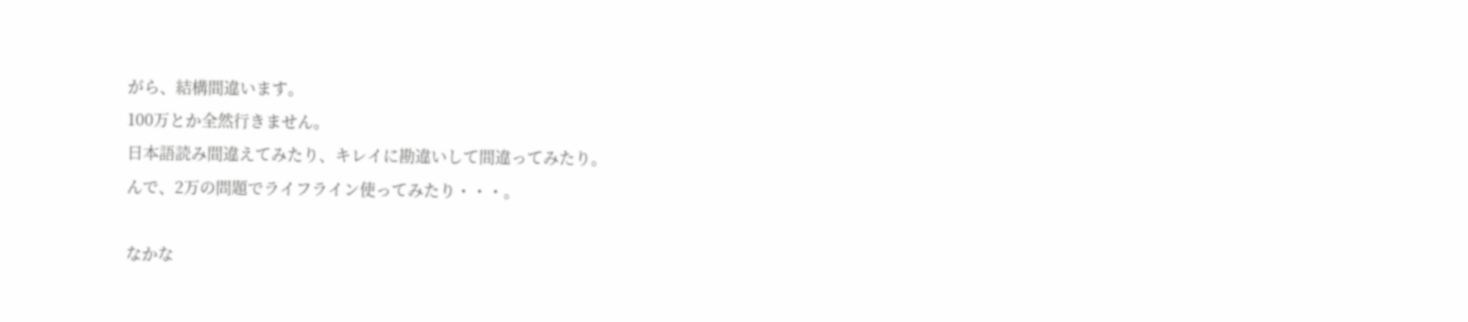がら、結構間違います。
100万とか全然行きません。
日本語読み間違えてみたり、キレイに勘違いして間違ってみたり。
んで、2万の問題でライフライン使ってみたり・・・。

なかな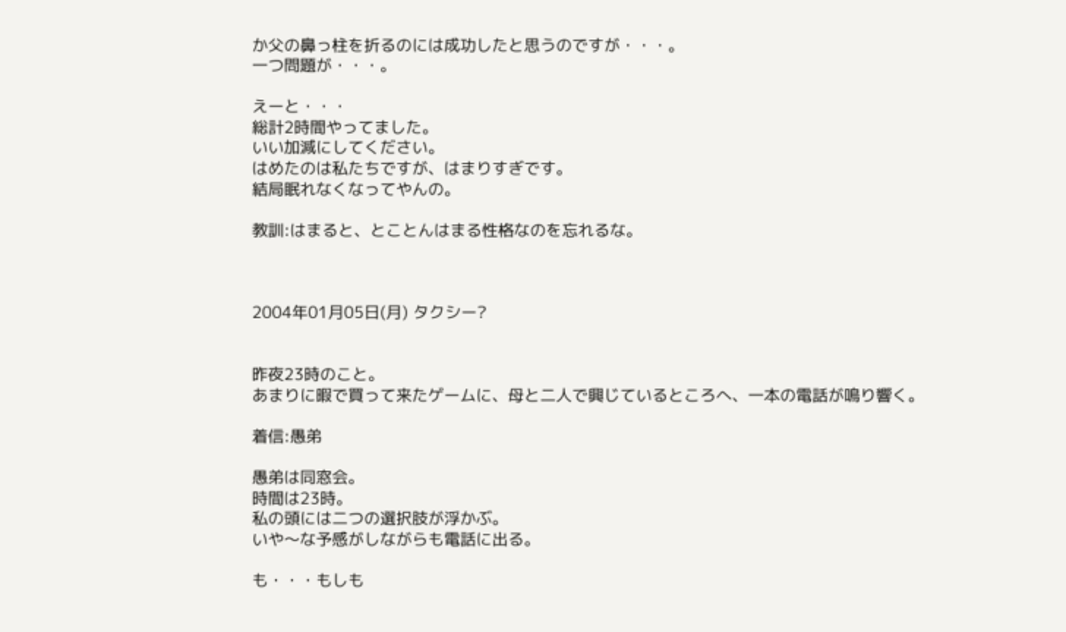か父の鼻っ柱を折るのには成功したと思うのですが・・・。
一つ問題が・・・。

えーと・・・
総計2時間やってました。
いい加減にしてください。
はめたのは私たちですが、はまりすぎです。
結局眠れなくなってやんの。

教訓:はまると、とことんはまる性格なのを忘れるな。



2004年01月05日(月) タクシー?


昨夜23時のこと。
あまりに暇で買って来たゲームに、母と二人で興じているところへ、一本の電話が鳴り響く。

着信:愚弟

愚弟は同窓会。
時間は23時。
私の頭には二つの選択肢が浮かぶ。
いや〜な予感がしながらも電話に出る。

も・・・もしも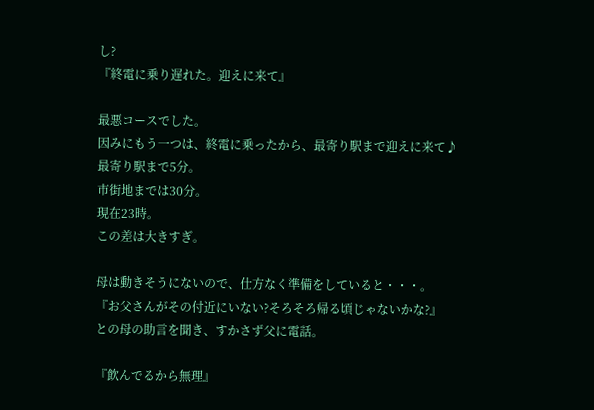し?
『終電に乗り遅れた。迎えに来て』

最悪コースでした。
因みにもう一つは、終電に乗ったから、最寄り駅まで迎えに来て♪
最寄り駅まで5分。
市街地までは30分。
現在23時。
この差は大きすぎ。

母は動きそうにないので、仕方なく準備をしていると・・・。
『お父さんがその付近にいない?そろそろ帰る頃じゃないかな?』
との母の助言を聞き、すかさず父に電話。

『飲んでるから無理』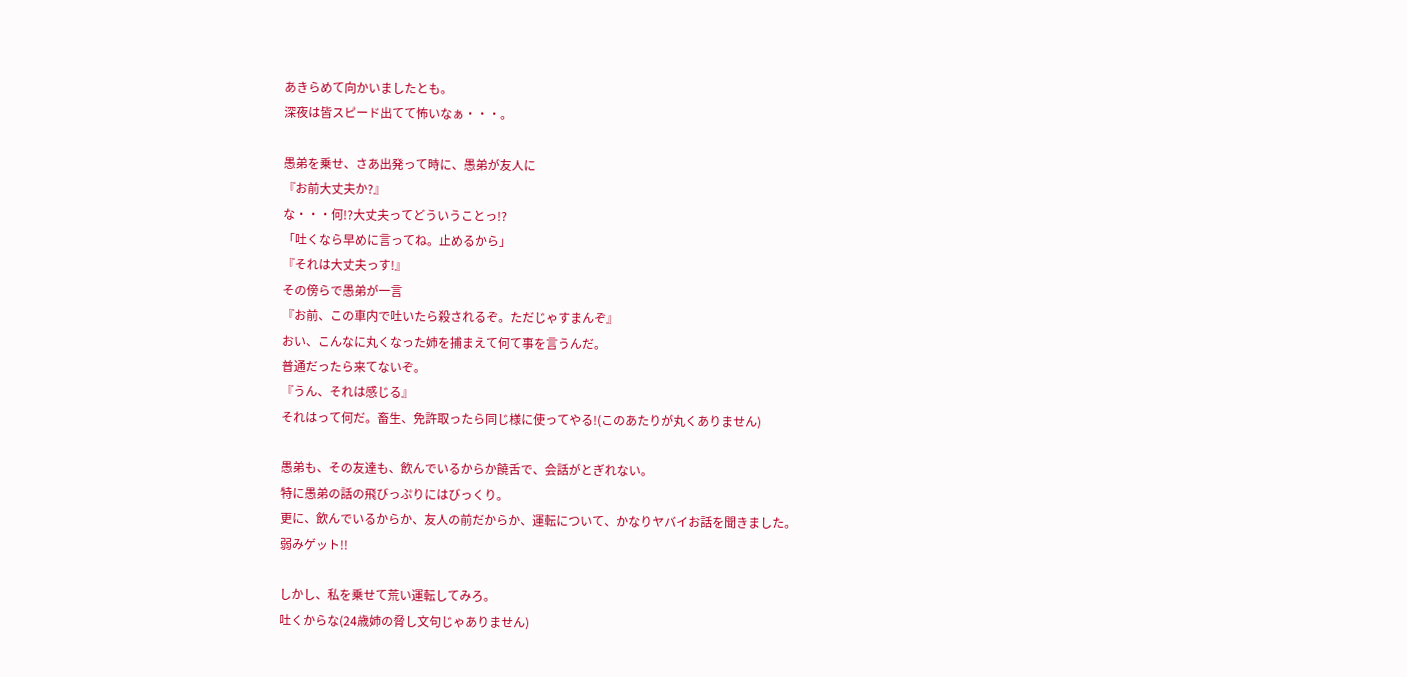あきらめて向かいましたとも。
深夜は皆スピード出てて怖いなぁ・・・。

愚弟を乗せ、さあ出発って時に、愚弟が友人に
『お前大丈夫か?』
な・・・何!?大丈夫ってどういうことっ!?
「吐くなら早めに言ってね。止めるから」
『それは大丈夫っす!』
その傍らで愚弟が一言
『お前、この車内で吐いたら殺されるぞ。ただじゃすまんぞ』
おい、こんなに丸くなった姉を捕まえて何て事を言うんだ。
普通だったら来てないぞ。
『うん、それは感じる』
それはって何だ。畜生、免許取ったら同じ様に使ってやる!(このあたりが丸くありません)

愚弟も、その友達も、飲んでいるからか饒舌で、会話がとぎれない。
特に愚弟の話の飛びっぷりにはびっくり。
更に、飲んでいるからか、友人の前だからか、運転について、かなりヤバイお話を聞きました。
弱みゲット!!

しかし、私を乗せて荒い運転してみろ。
吐くからな(24歳姉の脅し文句じゃありません)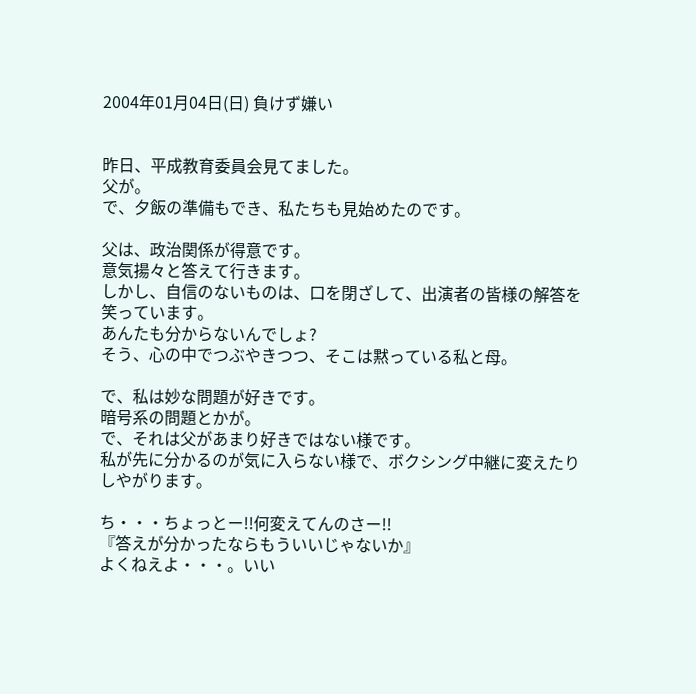2004年01月04日(日) 負けず嫌い


昨日、平成教育委員会見てました。
父が。
で、夕飯の準備もでき、私たちも見始めたのです。

父は、政治関係が得意です。
意気揚々と答えて行きます。
しかし、自信のないものは、口を閉ざして、出演者の皆様の解答を笑っています。
あんたも分からないんでしょ?
そう、心の中でつぶやきつつ、そこは黙っている私と母。

で、私は妙な問題が好きです。
暗号系の問題とかが。
で、それは父があまり好きではない様です。
私が先に分かるのが気に入らない様で、ボクシング中継に変えたりしやがります。

ち・・・ちょっとー!!何変えてんのさー!!
『答えが分かったならもういいじゃないか』
よくねえよ・・・。いい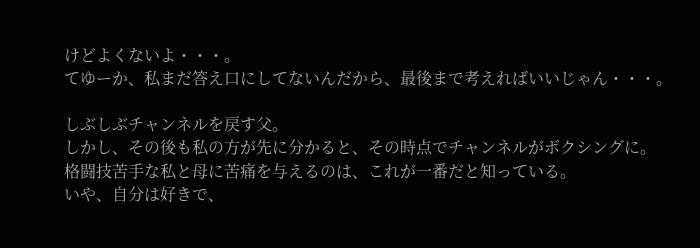けどよくないよ・・・。
てゆーか、私まだ答え口にしてないんだから、最後まで考えればいいじゃん・・・。

しぶしぶチャンネルを戻す父。
しかし、その後も私の方が先に分かると、その時点でチャンネルがボクシングに。
格闘技苦手な私と母に苦痛を与えるのは、これが一番だと知っている。
いや、自分は好きで、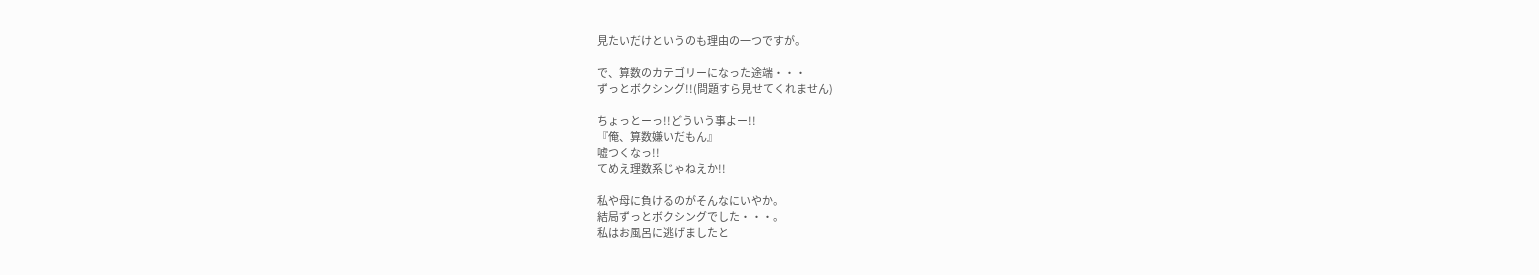見たいだけというのも理由の一つですが。

で、算数のカテゴリーになった途端・・・
ずっとボクシング!!(問題すら見せてくれません)

ちょっとーっ!!どういう事よー!!
『俺、算数嫌いだもん』
嘘つくなっ!!
てめえ理数系じゃねえか!!

私や母に負けるのがそんなにいやか。
結局ずっとボクシングでした・・・。
私はお風呂に逃げましたと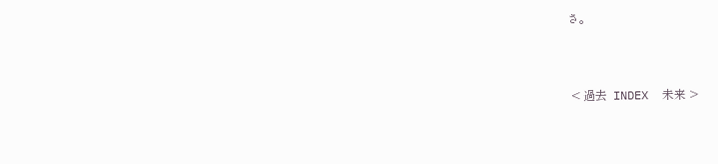さ。


 < 過去  INDEX  未来 >